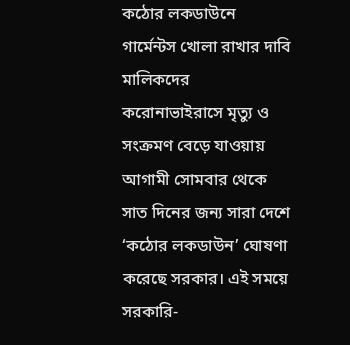কঠোর লকডাউনে গার্মেন্টস খোলা রাখার দাবি মালিকদের
করোনাভাইরাসে মৃত্যু ও সংক্রমণ বেড়ে যাওয়ায় আগামী সোমবার থেকে সাত দিনের জন্য সারা দেশে ‘কঠোর লকডাউন’ ঘোষণা করেছে সরকার। এই সময়ে সরকারি-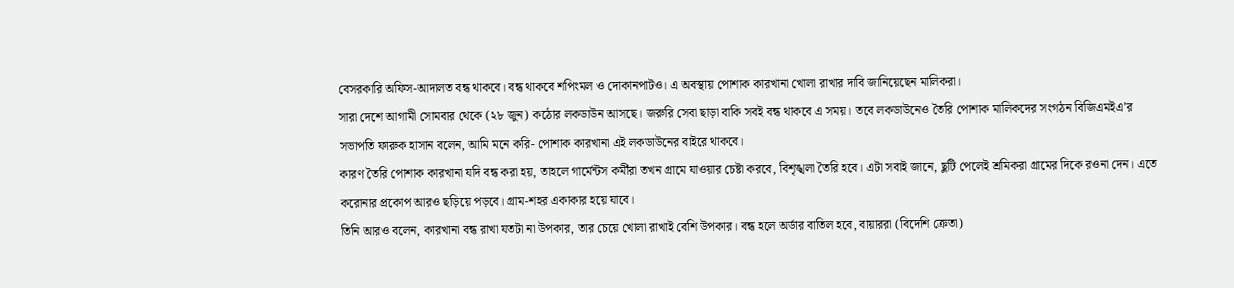বেসরকারি অফিস-আদালত বন্ধ থাকবে। বন্ধ থাকবে শপিংমল ও দোকানপাটও। এ অবস্থায় পোশাক কারখানা খোলা রাখার দাবি জানিয়েছেন মালিকরা।
সারা দেশে আগামী সোমবার থেকে (২৮ জুন) কঠোর লকডাউন আসছে। জরুরি সেবা ছাড়া বাকি সবই বন্ধ থাকবে এ সময়। তবে লকডাউনেও তৈরি পোশাক মালিকদের সংগঠন বিজিএমইএ’র সভাপতি ফারুক হাসান বলেন, আমি মনে করি- পোশাক কারখানা এই লকডাউনের বাইরে থাকবে।
কারণ তৈরি পোশাক কারখানা যদি বন্ধ করা হয়, তাহলে গার্মেন্টস কর্মীরা তখন গ্রামে যাওয়ার চেষ্টা করবে, বিশৃঙ্খলা তৈরি হবে। এটা সবাই জানে, ছুটি পেলেই শ্রমিকরা গ্রামের দিকে রওনা দেন। এতে করোনার প্রকোপ আরও ছড়িয়ে পড়বে। গ্রাম-শহর একাকার হয়ে যাবে।
তিনি আরও বলেন, কারখানা বন্ধ রাখা যতটা না উপকার, তার চেয়ে খোলা রাখাই বেশি উপকার। বন্ধ হলে অর্ডার বাতিল হবে, বায়াররা (বিদেশি ক্রেতা)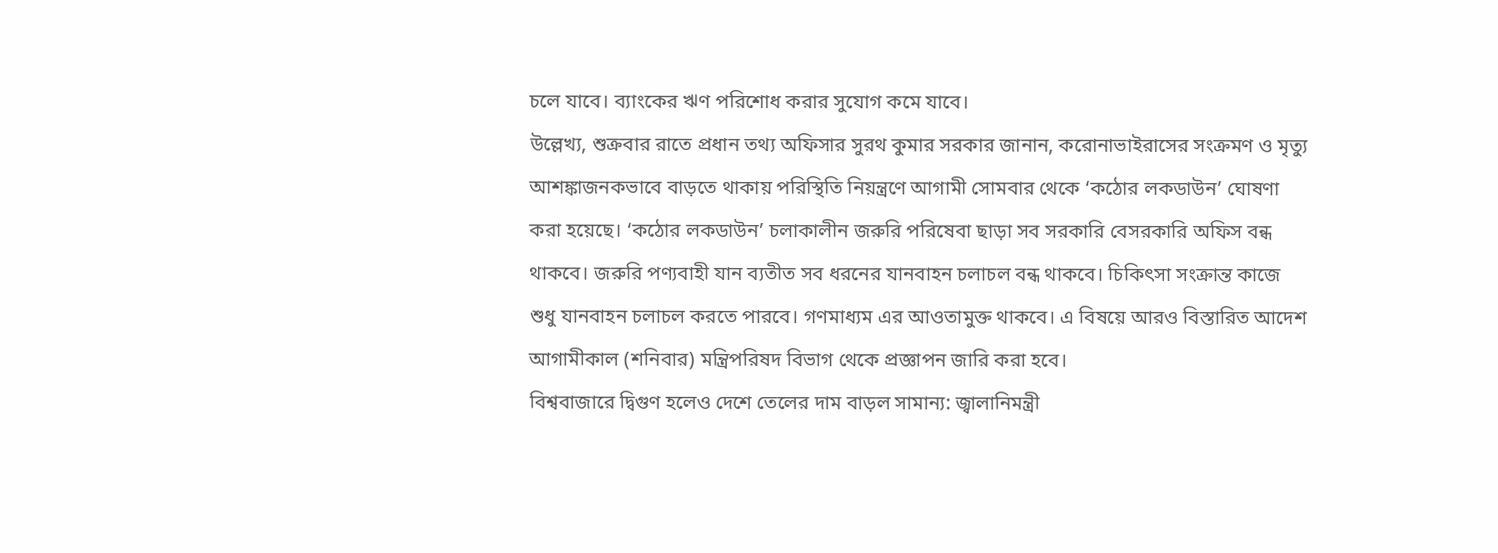চলে যাবে। ব্যাংকের ঋণ পরিশোধ করার সুযোগ কমে যাবে।
উল্লেখ্য, শুক্রবার রাতে প্রধান তথ্য অফিসার সুরথ কুমার সরকার জানান, করোনাভাইরাসের সংক্রমণ ও মৃত্যু আশঙ্কাজনকভাবে বাড়তে থাকায় পরিস্থিতি নিয়ন্ত্রণে আগামী সোমবার থেকে ‘কঠোর লকডাউন’ ঘোষণা করা হয়েছে। ‘কঠোর লকডাউন’ চলাকালীন জরুরি পরিষেবা ছাড়া সব সরকারি বেসরকারি অফিস বন্ধ থাকবে। জরুরি পণ্যবাহী যান ব্যতীত সব ধরনের যানবাহন চলাচল বন্ধ থাকবে। চিকিৎসা সংক্রান্ত কাজে শুধু যানবাহন চলাচল করতে পারবে। গণমাধ্যম এর আওতামুক্ত থাকবে। এ বিষয়ে আরও বিস্তারিত আদেশ আগামীকাল (শনিবার) মন্ত্রিপরিষদ বিভাগ থেকে প্রজ্ঞাপন জারি করা হবে।
বিশ্ববাজারে দ্বিগুণ হলেও দেশে তেলের দাম বাড়ল সামান্য: জ্বালানিমন্ত্রী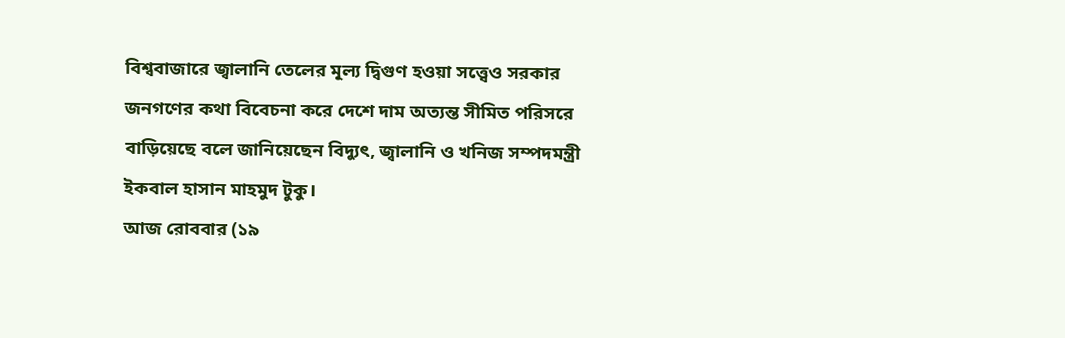বিশ্ববাজারে জ্বালানি তেলের মূল্য দ্বিগুণ হওয়া সত্ত্বেও সরকার জনগণের কথা বিবেচনা করে দেশে দাম অত্যন্ত সীমিত পরিসরে বাড়িয়েছে বলে জানিয়েছেন বিদ্যুৎ, জ্বালানি ও খনিজ সম্পদমন্ত্রী ইকবাল হাসান মাহমুদ টুকু।
আজ রোববার (১৯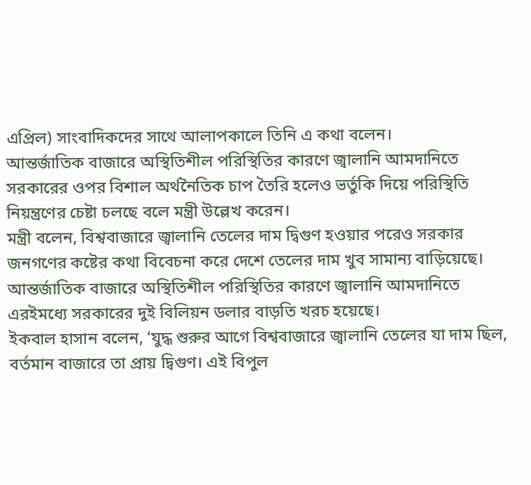এপ্রিল) সাংবাদিকদের সাথে আলাপকালে তিনি এ কথা বলেন।
আন্তর্জাতিক বাজারে অস্থিতিশীল পরিস্থিতির কারণে জ্বালানি আমদানিতে সরকারের ওপর বিশাল অর্থনৈতিক চাপ তৈরি হলেও ভর্তুকি দিয়ে পরিস্থিতি নিয়ন্ত্রণের চেষ্টা চলছে বলে মন্ত্রী উল্লেখ করেন।
মন্ত্রী বলেন, বিশ্ববাজারে জ্বালানি তেলের দাম দ্বিগুণ হওয়ার পরেও সরকার জনগণের কষ্টের কথা বিবেচনা করে দেশে তেলের দাম খুব সামান্য বাড়িয়েছে। আন্তর্জাতিক বাজারে অস্থিতিশীল পরিস্থিতির কারণে জ্বালানি আমদানিতে এরইমধ্যে সরকারের দুই বিলিয়ন ডলার বাড়তি খরচ হয়েছে।
ইকবাল হাসান বলেন, ‘যুদ্ধ শুরুর আগে বিশ্ববাজারে জ্বালানি তেলের যা দাম ছিল, বর্তমান বাজারে তা প্রায় দ্বিগুণ। এই বিপুল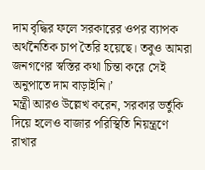দাম বৃদ্ধির ফলে সরকারের ওপর ব্যাপক অর্থনৈতিক চাপ তৈরি হয়েছে। তবুও আমরা জনগণের স্বস্তির কথা চিন্তা করে সেই অনুপাতে দাম বাড়াইনি।’
মন্ত্রী আরও উল্লেখ করেন, সরকার ভর্তুকি দিয়ে হলেও বাজার পরিস্থিতি নিয়ন্ত্রণে রাখার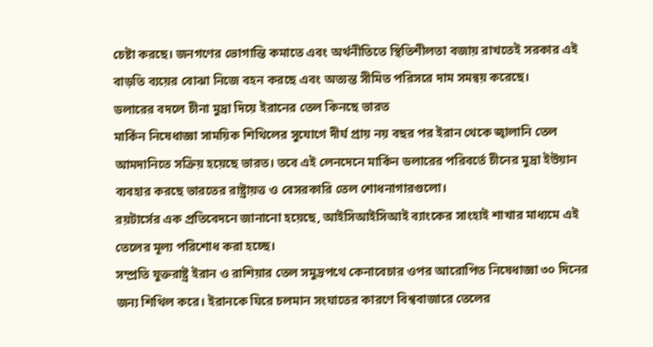চেষ্টা করছে। জনগণের ভোগান্তি কমাতে এবং অর্থনীতিতে স্থিতিশীলতা বজায় রাখতেই সরকার এই বাড়তি ব্যয়ের বোঝা নিজে বহন করছে এবং অত্যন্ত সীমিত পরিসরে দাম সমন্বয় করেছে।
ডলারের বদলে চীনা মুদ্রা দিয়ে ইরানের তেল কিনছে ভারত
মার্কিন নিষেধাজ্ঞা সাময়িক শিথিলের সুযোগে দীর্ঘ প্রায় নয় বছর পর ইরান থেকে জ্বালানি তেল আমদানিতে সক্রিয় হয়েছে ভারত। তবে এই লেনদেনে মার্কিন ডলারের পরিবর্তে চীনের মুদ্রা ইউয়ান ব্যবহার করছে ভারতের রাষ্ট্রায়ত্ত ও বেসরকারি তেল শোধনাগারগুলো।
রয়টার্সের এক প্রতিবেদনে জানানো হয়েছে, আইসিআইসিআই ব্যাংকের সাংহাই শাখার মাধ্যমে এই তেলের মূল্য পরিশোধ করা হচ্ছে।
সম্প্রতি যুক্তরাষ্ট্র ইরান ও রাশিয়ার তেল সমুদ্রপথে কেনাবেচার ওপর আরোপিত নিষেধাজ্ঞা ৩০ দিনের জন্য শিথিল করে। ইরানকে ঘিরে চলমান সংঘাতের কারণে বিশ্ববাজারে তেলের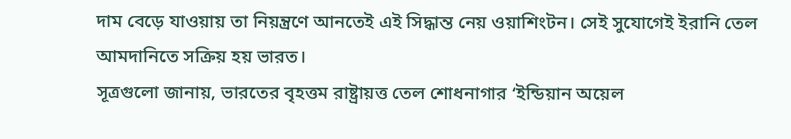দাম বেড়ে যাওয়ায় তা নিয়ন্ত্রণে আনতেই এই সিদ্ধান্ত নেয় ওয়াশিংটন। সেই সুযোগেই ইরানি তেল আমদানিতে সক্রিয় হয় ভারত।
সূত্রগুলো জানায়, ভারতের বৃহত্তম রাষ্ট্রায়ত্ত তেল শোধনাগার ‘ইন্ডিয়ান অয়েল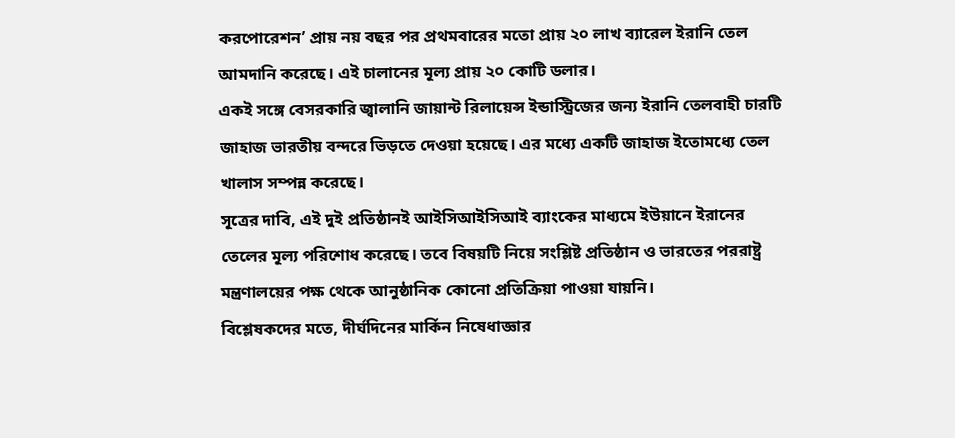করপোরেশন’ প্রায় নয় বছর পর প্রথমবারের মতো প্রায় ২০ লাখ ব্যারেল ইরানি তেল আমদানি করেছে। এই চালানের মূল্য প্রায় ২০ কোটি ডলার।
একই সঙ্গে বেসরকারি জ্বালানি জায়ান্ট রিলায়েন্স ইন্ডাস্ট্রিজের জন্য ইরানি তেলবাহী চারটি জাহাজ ভারতীয় বন্দরে ভিড়তে দেওয়া হয়েছে। এর মধ্যে একটি জাহাজ ইতোমধ্যে তেল খালাস সম্পন্ন করেছে।
সূত্রের দাবি, এই দুই প্রতিষ্ঠানই আইসিআইসিআই ব্যাংকের মাধ্যমে ইউয়ানে ইরানের তেলের মূল্য পরিশোধ করেছে। তবে বিষয়টি নিয়ে সংশ্লিষ্ট প্রতিষ্ঠান ও ভারতের পররাষ্ট্র মন্ত্রণালয়ের পক্ষ থেকে আনুষ্ঠানিক কোনো প্রতিক্রিয়া পাওয়া যায়নি।
বিশ্লেষকদের মতে, দীর্ঘদিনের মার্কিন নিষেধাজ্ঞার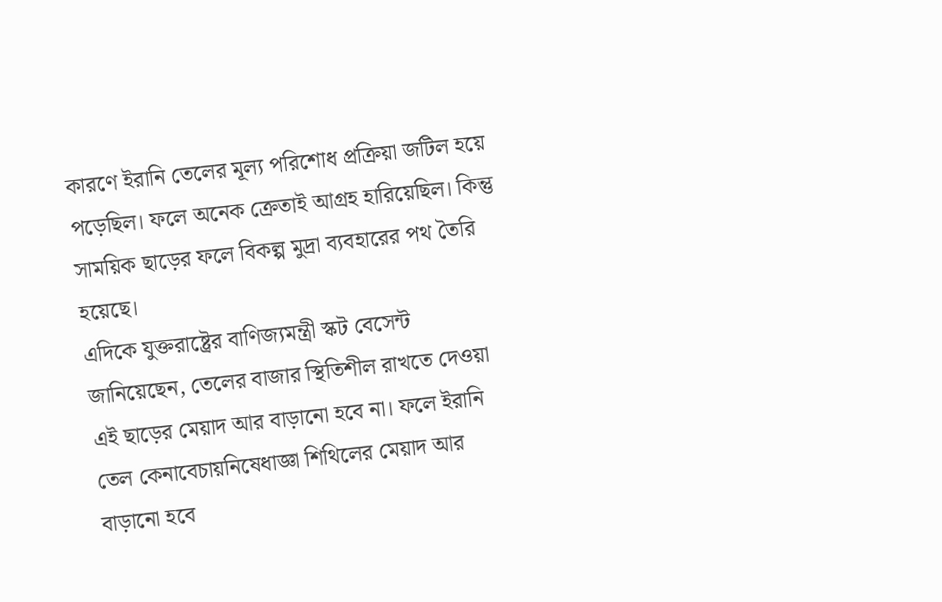কারণে ইরানি তেলের মূল্য পরিশোধ প্রক্রিয়া জটিল হয়ে পড়েছিল। ফলে অনেক ক্রেতাই আগ্রহ হারিয়েছিল। কিন্তু সাময়িক ছাড়ের ফলে বিকল্প মুদ্রা ব্যবহারের পথ তৈরি হয়েছে।
এদিকে যুক্তরাষ্ট্রের বাণিজ্যমন্ত্রী স্কট বেসেন্ট জানিয়েছেন, তেলের বাজার স্থিতিশীল রাখতে দেওয়া এই ছাড়ের মেয়াদ আর বাড়ানো হবে না। ফলে ইরানি তেল কেনাবেচায়নিষেধাজ্ঞা শিথিলের মেয়াদ আর বাড়ানো হবে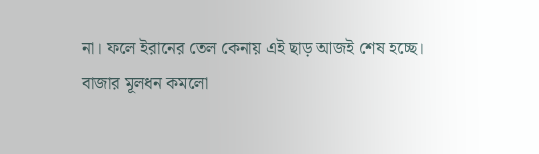না। ফলে ইরানের তেল কেনায় এই ছাড় আজই শেষ হচ্ছে।
বাজার মূলধন কমলো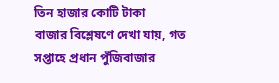তিন হাজার কোটি টাকা
বাজার বিশ্লেষণে দেখা যায়, গত সপ্তাহে প্রধান পুঁজিবাজার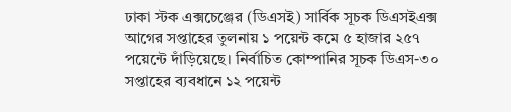ঢাকা স্টক এক্সচেঞ্জের (ডিএসই) সার্বিক সূচক ডিএসইএক্স আগের সপ্তাহের তুলনায় ১ পয়েন্ট কমে ৫ হাজার ২৫৭ পয়েন্টে দাঁড়িয়েছে। নির্বাচিত কোম্পানির সূচক ডিএস-৩০ সপ্তাহের ব্যবধানে ১২ পয়েন্ট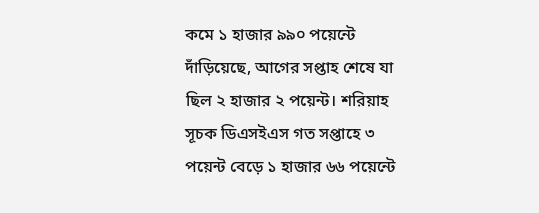কমে ১ হাজার ৯৯০ পয়েন্টে দাঁড়িয়েছে, আগের সপ্তাহ শেষে যা ছিল ২ হাজার ২ পয়েন্ট। শরিয়াহ সূচক ডিএসইএস গত সপ্তাহে ৩ পয়েন্ট বেড়ে ১ হাজার ৬৬ পয়েন্টে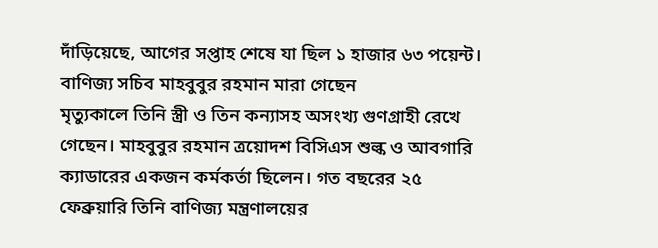দাঁড়িয়েছে, আগের সপ্তাহ শেষে যা ছিল ১ হাজার ৬৩ পয়েন্ট।
বাণিজ্য সচিব মাহবুবুর রহমান মারা গেছেন
মৃত্যুকালে তিনি স্ত্রী ও তিন কন্যাসহ অসংখ্য গুণগ্রাহী রেখে গেছেন। মাহবুবুর রহমান ত্রয়োদশ বিসিএস শুল্ক ও আবগারি ক্যাডারের একজন কর্মকর্তা ছিলেন। গত বছরের ২৫ ফেব্রুয়ারি তিনি বাণিজ্য মন্ত্রণালয়ের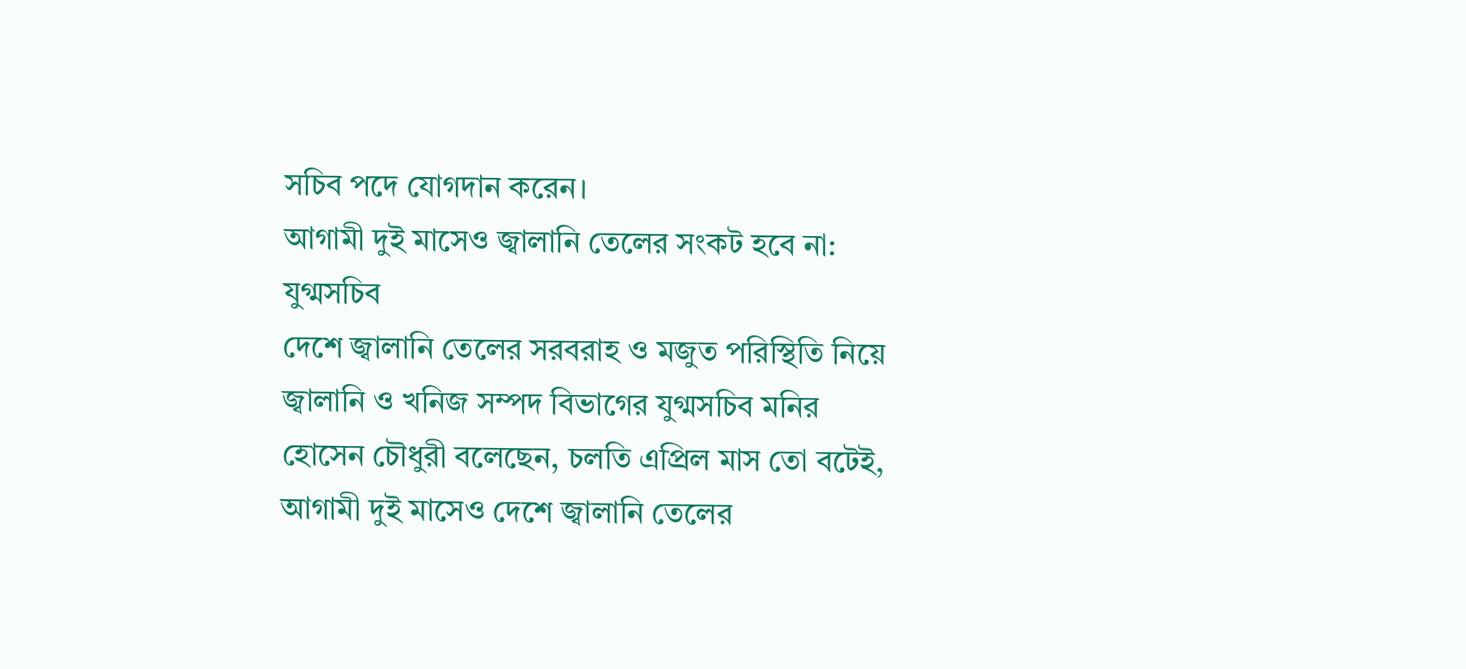সচিব পদে যোগদান করেন।
আগামী দুই মাসেও জ্বালানি তেলের সংকট হবে না: যুগ্মসচিব
দেশে জ্বালানি তেলের সরবরাহ ও মজুত পরিস্থিতি নিয়ে জ্বালানি ও খনিজ সম্পদ বিভাগের যুগ্মসচিব মনির হোসেন চৌধুরী বলেছেন, চলতি এপ্রিল মাস তো বটেই, আগামী দুই মাসেও দেশে জ্বালানি তেলের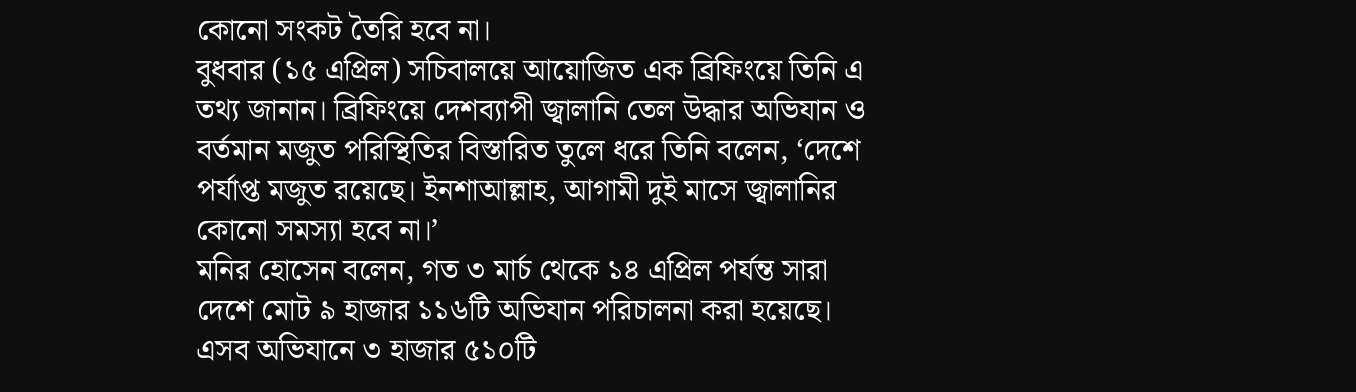কোনো সংকট তৈরি হবে না।
বুধবার (১৫ এপ্রিল) সচিবালয়ে আয়োজিত এক ব্রিফিংয়ে তিনি এ তথ্য জানান। ব্রিফিংয়ে দেশব্যাপী জ্বালানি তেল উদ্ধার অভিযান ও বর্তমান মজুত পরিস্থিতির বিস্তারিত তুলে ধরে তিনি বলেন, ‘দেশে পর্যাপ্ত মজুত রয়েছে। ইনশাআল্লাহ, আগামী দুই মাসে জ্বালানির কোনো সমস্যা হবে না।’
মনির হোসেন বলেন, গত ৩ মার্চ থেকে ১৪ এপ্রিল পর্যন্ত সারা দেশে মোট ৯ হাজার ১১৬টি অভিযান পরিচালনা করা হয়েছে। এসব অভিযানে ৩ হাজার ৫১০টি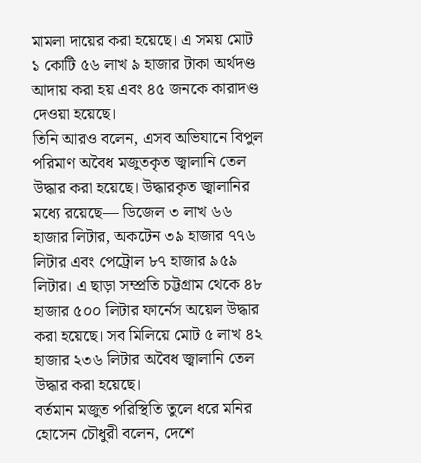মামলা দায়ের করা হয়েছে। এ সময় মোট ১ কোটি ৫৬ লাখ ৯ হাজার টাকা অর্থদণ্ড আদায় করা হয় এবং ৪৫ জনকে কারাদণ্ড দেওয়া হয়েছে।
তিনি আরও বলেন, এসব অভিযানে বিপুল পরিমাণ অবৈধ মজুতকৃত জ্বালানি তেল উদ্ধার করা হয়েছে। উদ্ধারকৃত জ্বালানির মধ্যে রয়েছে— ডিজেল ৩ লাখ ৬৬ হাজার লিটার, অকটেন ৩৯ হাজার ৭৭৬ লিটার এবং পেট্রোল ৮৭ হাজার ৯৫৯ লিটার। এ ছাড়া সম্প্রতি চট্টগ্রাম থেকে ৪৮ হাজার ৫০০ লিটার ফার্নেস অয়েল উদ্ধার করা হয়েছে। সব মিলিয়ে মোট ৫ লাখ ৪২ হাজার ২৩৬ লিটার অবৈধ জ্বালানি তেল উদ্ধার করা হয়েছে।
বর্তমান মজুত পরিস্থিতি তুলে ধরে মনির হোসেন চৌধুরী বলেন, দেশে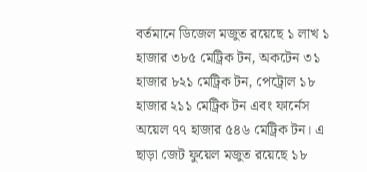বর্তমানে ডিজেল মজুত রয়েছে ১ লাখ ১ হাজার ৩৮৫ মেট্রিক টন, অকটেন ৩১ হাজার ৮২১ মেট্রিক টন, পেট্রোল ১৮ হাজার ২১১ মেট্রিক টন এবং ফার্নেস অয়েল ৭৭ হাজার ৫৪৬ মেট্রিক টন। এ ছাড়া জেট ফুয়েল মজুত রয়েছে ১৮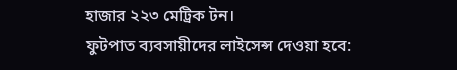হাজার ২২৩ মেট্রিক টন।
ফুটপাত ব্যবসায়ীদের লাইসেন্স দেওয়া হবে: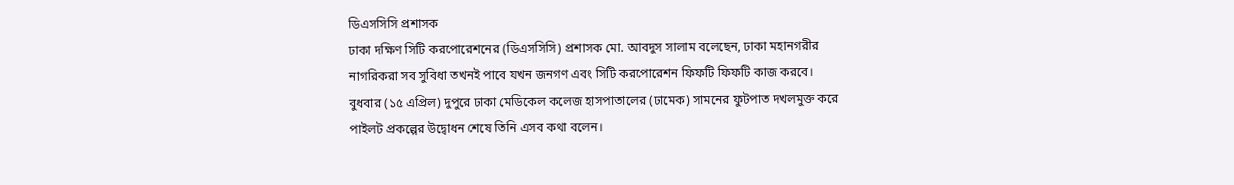ডিএসসিসি প্রশাসক
ঢাকা দক্ষিণ সিটি করপোরেশনের (ডিএসসিসি) প্রশাসক মো. আবদুস সালাম বলেছেন, ঢাকা মহানগরীর নাগরিকরা সব সুবিধা তখনই পাবে যখন জনগণ এবং সিটি করপোরেশন ফিফটি ফিফটি কাজ করবে।
বুধবার (১৫ এপ্রিল) দুপুরে ঢাকা মেডিকেল কলেজ হাসপাতালের (ঢামেক) সামনের ফুটপাত দখলমুক্ত করে পাইলট প্রকল্পের উদ্বোধন শেষে তিনি এসব কথা বলেন।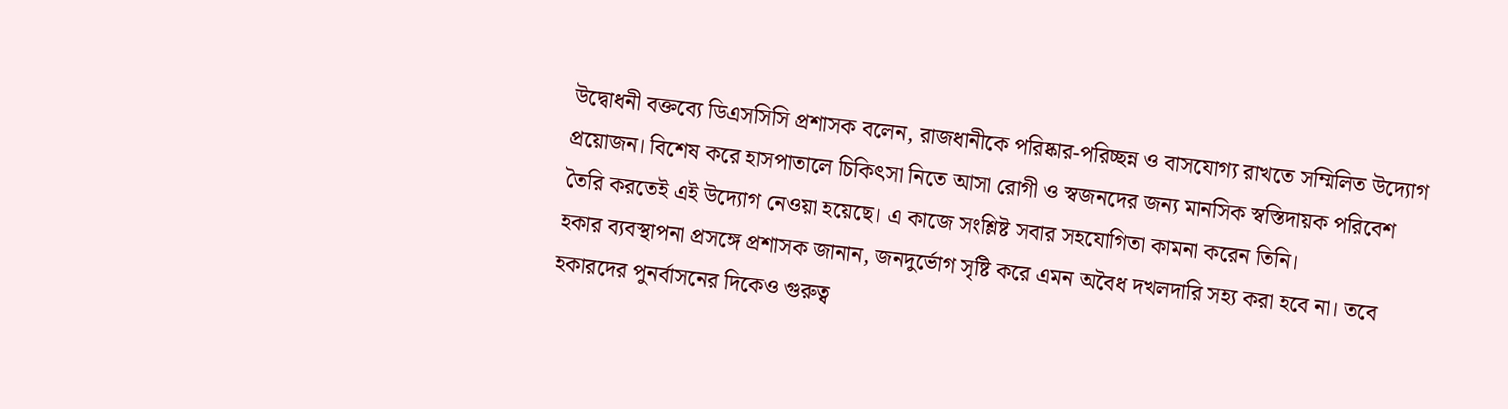উদ্বোধনী বক্তব্যে ডিএসসিসি প্রশাসক বলেন, রাজধানীকে পরিষ্কার-পরিচ্ছন্ন ও বাসযোগ্য রাখতে সম্মিলিত উদ্যোগ প্রয়োজন। বিশেষ করে হাসপাতালে চিকিৎসা নিতে আসা রোগী ও স্বজনদের জন্য মানসিক স্বস্তিদায়ক পরিবেশ তৈরি করতেই এই উদ্যোগ নেওয়া হয়েছে। এ কাজে সংশ্লিষ্ট সবার সহযোগিতা কামনা করেন তিনি।
হকার ব্যবস্থাপনা প্রসঙ্গে প্রশাসক জানান, জনদুর্ভোগ সৃষ্টি করে এমন অবৈধ দখলদারি সহ্য করা হবে না। তবে হকারদের পুনর্বাসনের দিকেও গুরুত্ব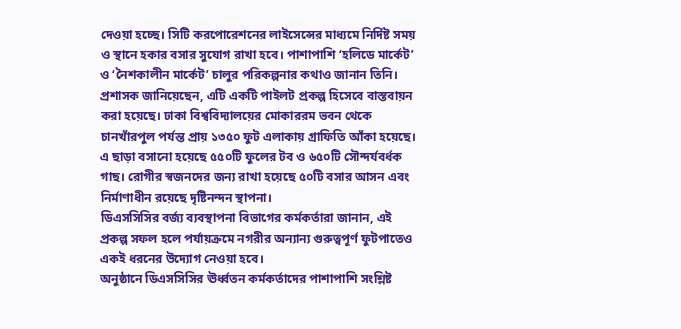দেওয়া হচ্ছে। সিটি করপোরেশনের লাইসেন্সের মাধ্যমে নির্দিষ্ট সময় ও স্থানে হকার বসার সুযোগ রাখা হবে। পাশাপাশি ‘হলিডে মার্কেট’ ও ‘নৈশকালীন মার্কেট’ চালুর পরিকল্পনার কথাও জানান তিনি।
প্রশাসক জানিয়েছেন, এটি একটি পাইলট প্রকল্প হিসেবে বাস্তবায়ন করা হয়েছে। ঢাকা বিশ্ববিদ্যালয়ের মোকাররম ভবন থেকে চানখাঁরপুল পর্যন্ত প্রায় ১৩৫০ ফুট এলাকায় গ্রাফিতি আঁকা হয়েছে। এ ছাড়া বসানো হয়েছে ৫৫০টি ফুলের টব ও ৬৫০টি সৌন্দর্যবর্ধক গাছ। রোগীর স্বজনদের জন্য রাখা হয়েছে ৫০টি বসার আসন এবং নির্মাণাধীন রয়েছে দৃষ্টিনন্দন স্থাপনা।
ডিএসসিসির বর্জ্য ব্যবস্থাপনা বিভাগের কর্মকর্তারা জানান, এই প্রকল্প সফল হলে পর্যায়ক্রমে নগরীর অন্যান্য গুরুত্বপূর্ণ ফুটপাতেও একই ধরনের উদ্যোগ নেওয়া হবে।
অনুষ্ঠানে ডিএসসিসির ঊর্ধ্বতন কর্মকর্তাদের পাশাপাশি সংশ্লিষ্ট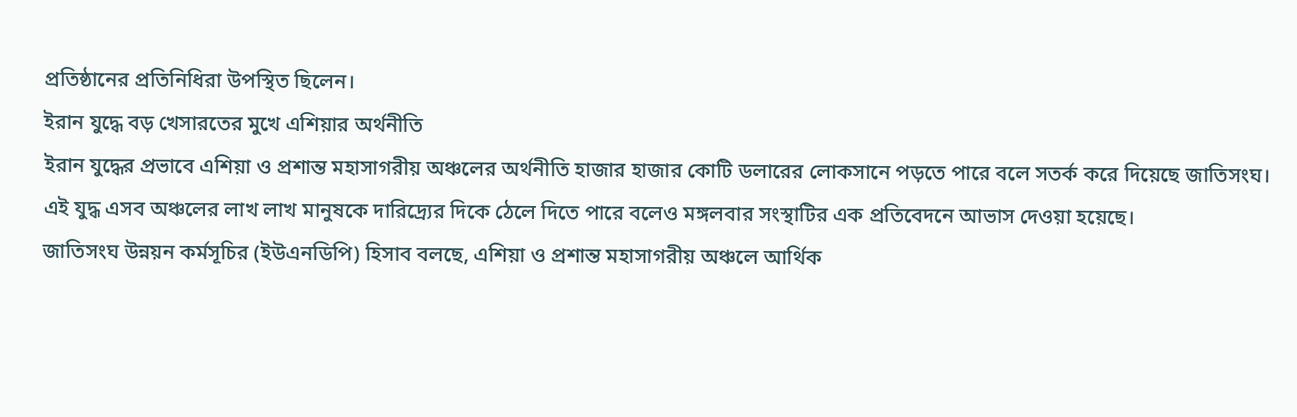প্রতিষ্ঠানের প্রতিনিধিরা উপস্থিত ছিলেন।
ইরান যুদ্ধে বড় খেসারতের মুখে এশিয়ার অর্থনীতি
ইরান যুদ্ধের প্রভাবে এশিয়া ও প্রশান্ত মহাসাগরীয় অঞ্চলের অর্থনীতি হাজার হাজার কোটি ডলারের লোকসানে পড়তে পারে বলে সতর্ক করে দিয়েছে জাতিসংঘ।
এই যুদ্ধ এসব অঞ্চলের লাখ লাখ মানুষকে দারিদ্র্যের দিকে ঠেলে দিতে পারে বলেও মঙ্গলবার সংস্থাটির এক প্রতিবেদনে আভাস দেওয়া হয়েছে।
জাতিসংঘ উন্নয়ন কর্মসূচির (ইউএনডিপি) হিসাব বলছে, এশিয়া ও প্রশান্ত মহাসাগরীয় অঞ্চলে আর্থিক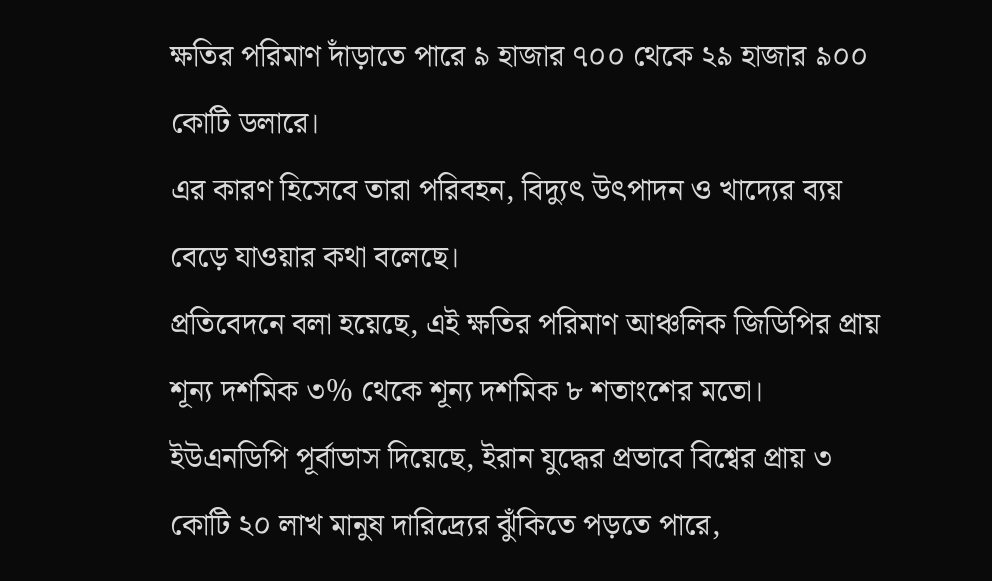ক্ষতির পরিমাণ দাঁড়াতে পারে ৯ হাজার ৭০০ থেকে ২৯ হাজার ৯০০ কোটি ডলারে।
এর কারণ হিসেবে তারা পরিবহন, বিদ্যুৎ উৎপাদন ও খাদ্যের ব্যয় বেড়ে যাওয়ার কথা বলেছে।
প্রতিবেদনে বলা হয়েছে, এই ক্ষতির পরিমাণ আঞ্চলিক জিডিপির প্রায় শূন্য দশমিক ৩% থেকে শূন্য দশমিক ৮ শতাংশের মতো।
ইউএনডিপি পূর্বাভাস দিয়েছে, ইরান যুদ্ধের প্রভাবে বিশ্বের প্রায় ৩ কোটি ২০ লাখ মানুষ দারিদ্র্যের ঝুঁকিতে পড়তে পারে,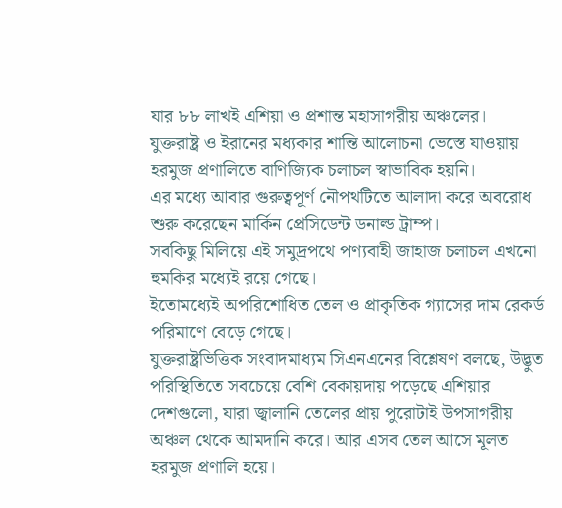যার ৮৮ লাখই এশিয়া ও প্রশান্ত মহাসাগরীয় অঞ্চলের।
যুক্তরাষ্ট্র ও ইরানের মধ্যকার শান্তি আলোচনা ভেস্তে যাওয়ায় হরমুজ প্রণালিতে বাণিজ্যিক চলাচল স্বাভাবিক হয়নি।
এর মধ্যে আবার গুরুত্বপূর্ণ নৌপথটিতে আলাদা করে অবরোধ শুরু করেছেন মার্কিন প্রেসিডেন্ট ডনাল্ড ট্রাম্প।
সবকিছু মিলিয়ে এই সমুদ্রপথে পণ্যবাহী জাহাজ চলাচল এখনো হুমকির মধ্যেই রয়ে গেছে।
ইতোমধ্যেই অপরিশোধিত তেল ও প্রাকৃতিক গ্যাসের দাম রেকর্ড পরিমাণে বেড়ে গেছে।
যুক্তরাষ্ট্রভিত্তিক সংবাদমাধ্যম সিএনএনের বিশ্লেষণ বলছে, উদ্ভুত পরিস্থিতিতে সবচেয়ে বেশি বেকায়দায় পড়েছে এশিয়ার দেশগুলো, যারা জ্বালানি তেলের প্রায় পুরোটাই উপসাগরীয় অঞ্চল থেকে আমদানি করে। আর এসব তেল আসে মূলত হরমুজ প্রণালি হয়ে।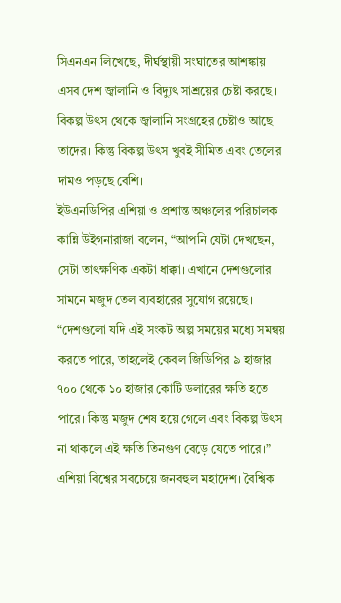সিএনএন লিখেছে, দীর্ঘস্থায়ী সংঘাতের আশঙ্কায় এসব দেশ জ্বালানি ও বিদ্যুৎ সাশ্রয়ের চেষ্টা করছে। বিকল্প উৎস থেকে জ্বালানি সংগ্রহের চেষ্টাও আছে তাদের। কিন্তু বিকল্প উৎস খুবই সীমিত এবং তেলের দামও পড়ছে বেশি।
ইউএনডিপির এশিয়া ও প্রশান্ত অঞ্চলের পরিচালক কান্নি উইগনারাজা বলেন, “আপনি যেটা দেখছেন, সেটা তাৎক্ষণিক একটা ধাক্কা। এখানে দেশগুলোর সামনে মজুদ তেল ব্যবহারের সুযোগ রয়েছে।
“দেশগুলো যদি এই সংকট অল্প সময়ের মধ্যে সমন্বয় করতে পারে, তাহলেই কেবল জিডিপির ৯ হাজার ৭০০ থেকে ১০ হাজার কোটি ডলারের ক্ষতি হতে পারে। কিন্তু মজুদ শেষ হয়ে গেলে এবং বিকল্প উৎস না থাকলে এই ক্ষতি তিনগুণ বেড়ে যেতে পারে।”
এশিয়া বিশ্বের সবচেয়ে জনবহুল মহাদেশ। বৈশ্বিক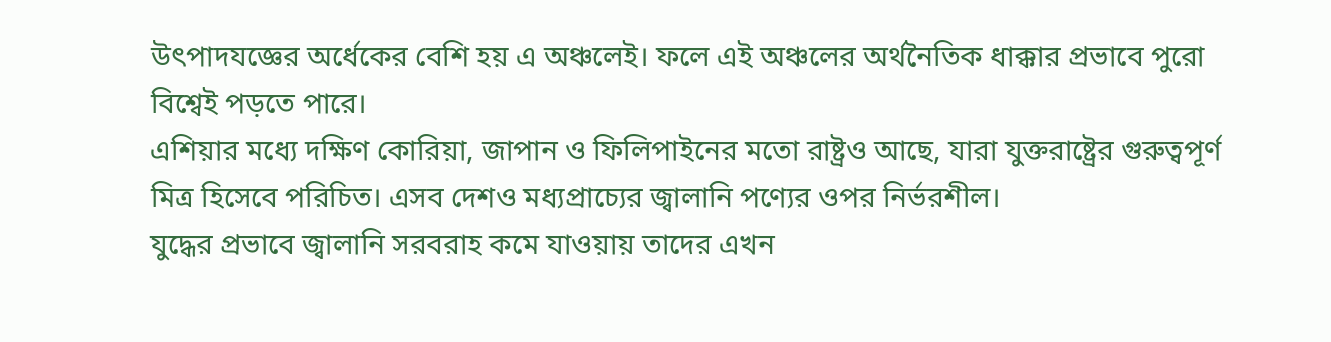উৎপাদযজ্ঞের অর্ধেকের বেশি হয় এ অঞ্চলেই। ফলে এই অঞ্চলের অর্থনৈতিক ধাক্কার প্রভাবে পুরো বিশ্বেই পড়তে পারে।
এশিয়ার মধ্যে দক্ষিণ কোরিয়া, জাপান ও ফিলিপাইনের মতো রাষ্ট্রও আছে, যারা যুক্তরাষ্ট্রের গুরুত্বপূর্ণ মিত্র হিসেবে পরিচিত। এসব দেশও মধ্যপ্রাচ্যের জ্বালানি পণ্যের ওপর নির্ভরশীল।
যুদ্ধের প্রভাবে জ্বালানি সরবরাহ কমে যাওয়ায় তাদের এখন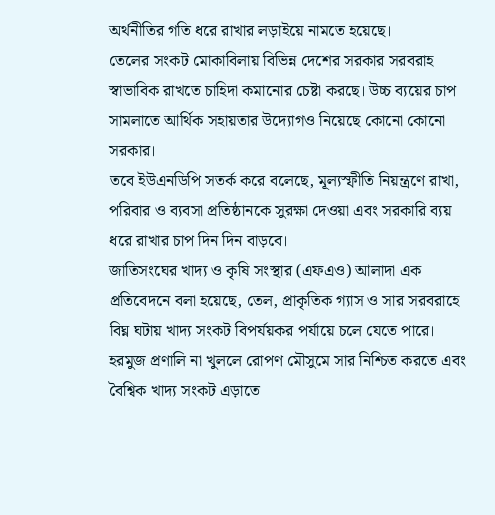অর্থনীতির গতি ধরে রাখার লড়াইয়ে নামতে হয়েছে।
তেলের সংকট মোকাবিলায় বিভিন্ন দেশের সরকার সরবরাহ স্বাভাবিক রাখতে চাহিদা কমানোর চেষ্টা করছে। উচ্চ ব্যয়ের চাপ সামলাতে আর্থিক সহায়তার উদ্যোগও নিয়েছে কোনো কোনো সরকার।
তবে ইউএনডিপি সতর্ক করে বলেছে, মূল্যস্ফীতি নিয়ন্ত্রণে রাখা, পরিবার ও ব্যবসা প্রতিষ্ঠানকে সুরক্ষা দেওয়া এবং সরকারি ব্যয় ধরে রাখার চাপ দিন দিন বাড়বে।
জাতিসংঘের খাদ্য ও কৃষি সংস্থার (এফএও) আলাদা এক প্রতিবেদনে বলা হয়েছে, তেল, প্রাকৃতিক গ্যাস ও সার সরবরাহে বিঘ্ন ঘটায় খাদ্য সংকট বিপর্যয়কর পর্যায়ে চলে যেতে পারে।
হরমুজ প্রণালি না খুললে রোপণ মৌসুমে সার নিশ্চিত করতে এবং বৈশ্বিক খাদ্য সংকট এড়াতে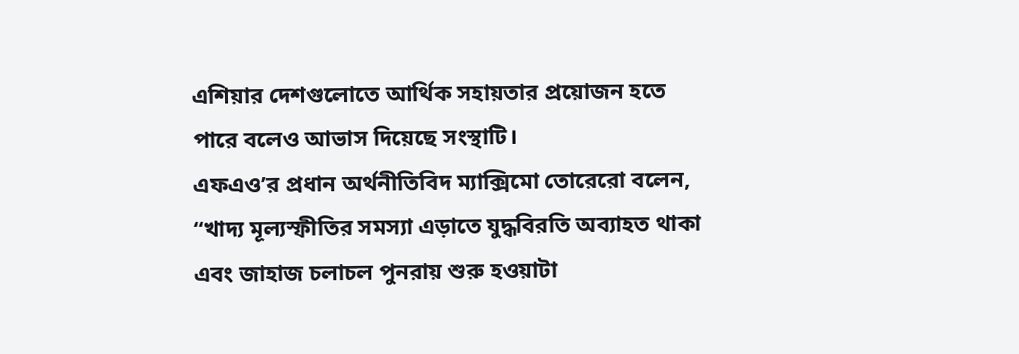এশিয়ার দেশগুলোতে আর্থিক সহায়তার প্রয়োজন হতে পারে বলেও আভাস দিয়েছে সংস্থাটি।
এফএও’র প্রধান অর্থনীতিবিদ ম্যাক্সিমো তোরেরো বলেন, “খাদ্য মূল্যস্ফীতির সমস্যা এড়াতে যুদ্ধবিরতি অব্যাহত থাকা এবং জাহাজ চলাচল পুনরায় শুরু হওয়াটা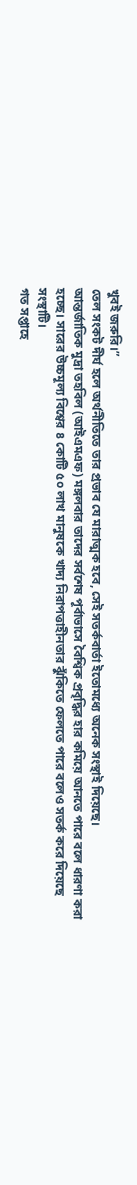খুবই জরুরি।”
তেল সংকট দীর্ঘ হলে অর্থনীতিতে তার প্রভাব যে মারাত্মক হবে, সেই সতর্কবার্তা ইতোমধ্যে অনেক সংস্থাই দিয়েছে।
আন্তর্জাতিক মুদ্রা তহবিল (আইএমএফ) মঙ্গলবার তাদের সর্বশেষ পূর্বাভাসে বৈশ্বিক প্রবৃদ্ধির হার কমিয়ে আনতে পারে বলে ধারণা করা হচ্ছে। সারের উচ্চমূল্য বিশ্বের ৪ কোটি ৫০ লাখ মানুষকে খাদ্য নিরাপত্তাহীনতার ঝুঁকিতে ফেলতে পারে বলেও সতর্ক করে দিয়েছে সংস্থাটি।
গত সপ্তাহে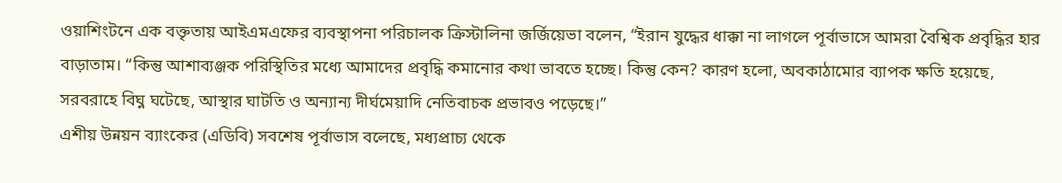ওয়াশিংটনে এক বক্তৃতায় আইএমএফের ব্যবস্থাপনা পরিচালক ক্রিস্টালিনা জর্জিয়েভা বলেন, “ইরান যুদ্ধের ধাক্কা না লাগলে পূর্বাভাসে আমরা বৈশ্বিক প্রবৃদ্ধির হার বাড়াতাম। “কিন্তু আশাব্যঞ্জক পরিস্থিতির মধ্যে আমাদের প্রবৃদ্ধি কমানোর কথা ভাবতে হচ্ছে। কিন্তু কেন? কারণ হলো, অবকাঠামোর ব্যাপক ক্ষতি হয়েছে, সরবরাহে বিঘ্ন ঘটেছে, আস্থার ঘাটতি ও অন্যান্য দীর্ঘমেয়াদি নেতিবাচক প্রভাবও পড়েছে।”
এশীয় উন্নয়ন ব্যাংকের (এডিবি) সবশেষ পূর্বাভাস বলেছে, মধ্যপ্রাচ্য থেকে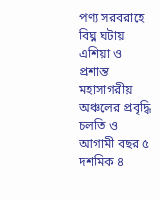পণ্য সরবরাহে বিঘ্ন ঘটায় এশিয়া ও প্রশান্ত মহাসাগরীয় অঞ্চলের প্রবৃদ্ধি চলতি ও আগামী বছর ৫ দশমিক ৪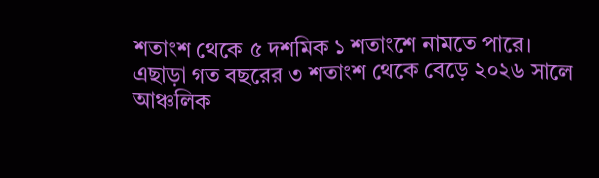শতাংশ থেকে ৫ দশমিক ১ শতাংশে নামতে পারে। এছাড়া গত বছরের ৩ শতাংশ থেকে বেড়ে ২০২৬ সালে আঞ্চলিক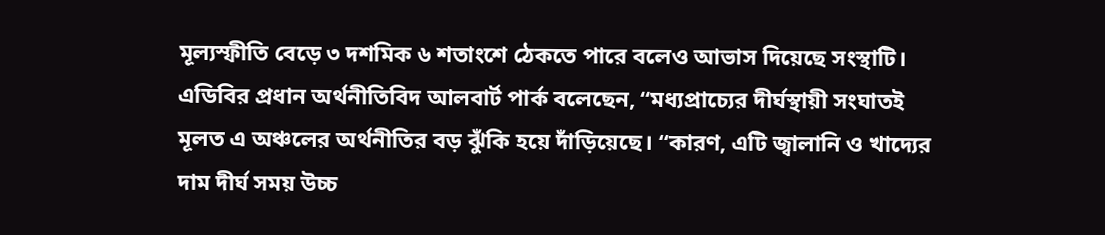মূল্যস্ফীতি বেড়ে ৩ দশমিক ৬ শতাংশে ঠেকতে পারে বলেও আভাস দিয়েছে সংস্থাটি।
এডিবির প্রধান অর্থনীতিবিদ আলবার্ট পার্ক বলেছেন, “মধ্যপ্রাচ্যের দীর্ঘস্থায়ী সংঘাতই মূলত এ অঞ্চলের অর্থনীতির বড় ঝুঁকি হয়ে দাঁড়িয়েছে। “কারণ, এটি জ্বালানি ও খাদ্যের দাম দীর্ঘ সময় উচ্চ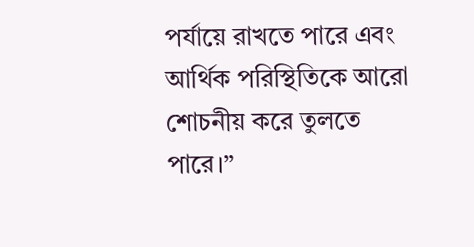পর্যায়ে রাখতে পারে এবং আর্থিক পরিস্থিতিকে আরো শোচনীয় করে তুলতে পারে।”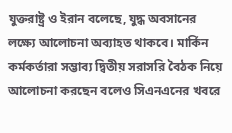যুক্তরাষ্ট্র ও ইরান বলেছে, যুদ্ধ অবসানের লক্ষ্যে আলোচনা অব্যাহত থাকবে। মার্কিন কর্মকর্তারা সম্ভাব্য দ্বিতীয় সরাসরি বৈঠক নিয়ে আলোচনা করছেন বলেও সিএনএনের খবরে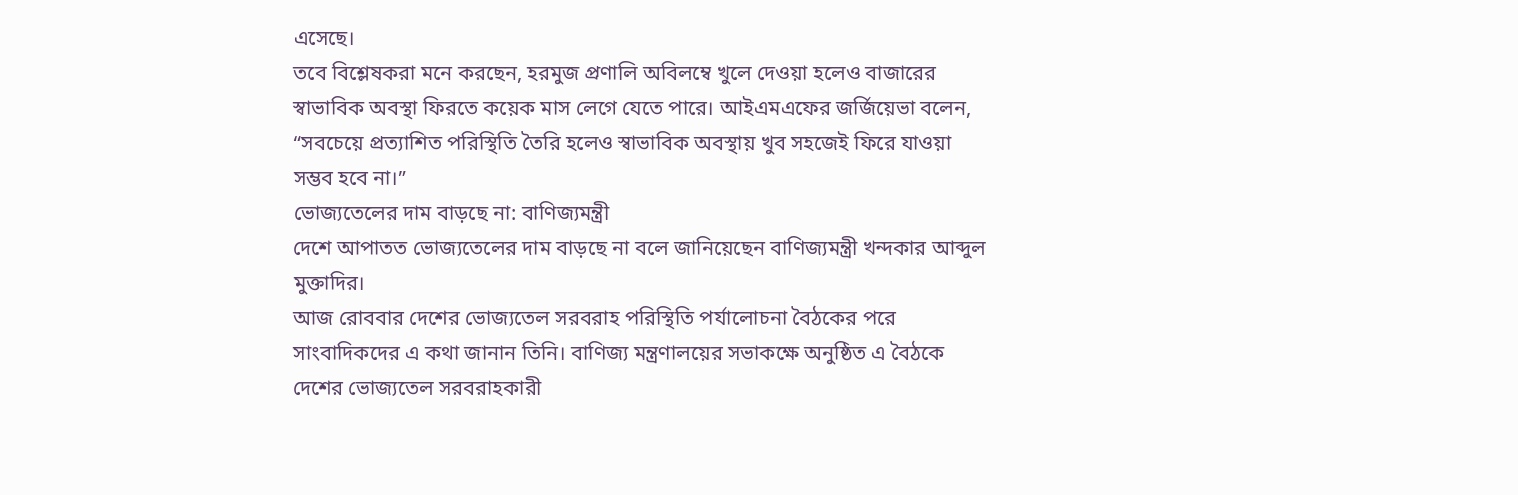এসেছে।
তবে বিশ্লেষকরা মনে করছেন, হরমুজ প্রণালি অবিলম্বে খুলে দেওয়া হলেও বাজারের স্বাভাবিক অবস্থা ফিরতে কয়েক মাস লেগে যেতে পারে। আইএমএফের জর্জিয়েভা বলেন, “সবচেয়ে প্রত্যাশিত পরিস্থিতি তৈরি হলেও স্বাভাবিক অবস্থায় খুব সহজেই ফিরে যাওয়া সম্ভব হবে না।”
ভোজ্যতেলের দাম বাড়ছে না: বাণিজ্যমন্ত্রী
দেশে আপাতত ভোজ্যতেলের দাম বাড়ছে না বলে জানিয়েছেন বাণিজ্যমন্ত্রী খন্দকার আব্দুল মুক্তাদির।
আজ রোববার দেশের ভোজ্যতেল সরবরাহ পরিস্থিতি পর্যালোচনা বৈঠকের পরে সাংবাদিকদের এ কথা জানান তিনি। বাণিজ্য মন্ত্রণালয়ের সভাকক্ষে অনুষ্ঠিত এ বৈঠকে দেশের ভোজ্যতেল সরবরাহকারী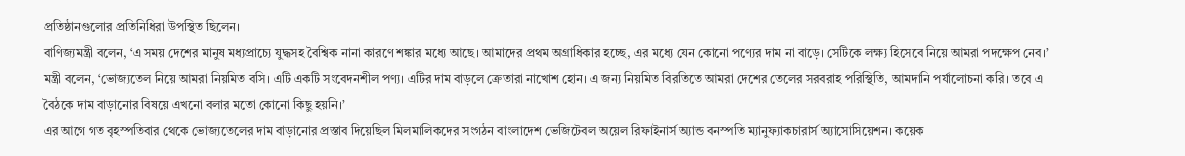প্রতিষ্ঠানগুলোর প্রতিনিধিরা উপস্থিত ছিলেন।
বাণিজ্যমন্ত্রী বলেন, ‘এ সময় দেশের মানুষ মধ্যপ্রাচ্যে যুদ্ধসহ বৈশ্বিক নানা কারণে শঙ্কার মধ্যে আছে। আমাদের প্রথম অগ্রাধিকার হচ্ছে, এর মধ্যে যেন কোনো পণ্যের দাম না বাড়ে। সেটিকে লক্ষ্য হিসেবে নিয়ে আমরা পদক্ষেপ নেব।’
মন্ত্রী বলেন, ‘ভোজ্যতেল নিয়ে আমরা নিয়মিত বসি। এটি একটি সংবেদনশীল পণ্য। এটির দাম বাড়লে ক্রেতারা নাখোশ হোন। এ জন্য নিয়মিত বিরতিতে আমরা দেশের তেলের সরবরাহ পরিস্থিতি, আমদানি পর্যালোচনা করি। তবে এ বৈঠকে দাম বাড়ানোর বিষয়ে এখনো বলার মতো কোনো কিছু হয়নি।’
এর আগে গত বৃহস্পতিবার থেকে ভোজ্যতেলের দাম বাড়ানোর প্রস্তাব দিয়েছিল মিলমালিকদের সংগঠন বাংলাদেশ ভেজিটেবল অয়েল রিফাইনার্স অ্যান্ড বনস্পতি ম্যানুফ্যাকচারার্স অ্যাসোসিয়েশন। কয়েক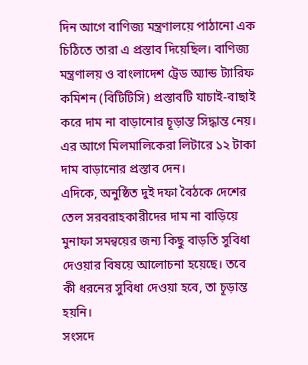দিন আগে বাণিজ্য মন্ত্রণালয়ে পাঠানো এক চিঠিতে তারা এ প্রস্তাব দিয়েছিল। বাণিজ্য মন্ত্রণালয় ও বাংলাদেশ ট্রেড অ্যান্ড ট্যারিফ কমিশন (বিটিটিসি) প্রস্তাবটি যাচাই-বাছাই করে দাম না বাড়ানোর চূড়ান্ত সিদ্ধান্ত নেয়।
এর আগে মিলমালিকেরা লিটারে ১২ টাকা দাম বাড়ানোর প্রস্তাব দেন।
এদিকে, অনুষ্ঠিত দুই দফা বৈঠকে দেশের তেল সরবরাহকারীদের দাম না বাড়িয়ে মুনাফা সমন্বয়ের জন্য কিছু বাড়তি সুবিধা দেওয়ার বিষয়ে আলোচনা হয়েছে। তবে কী ধরনের সুবিধা দেওয়া হবে, তা চূড়ান্ত হয়নি।
সংসদে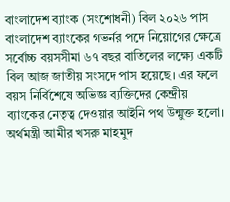বাংলাদেশ ব্যাংক (সংশোধনী) বিল ২০২৬ পাস
বাংলাদেশ ব্যাংকের গভর্নর পদে নিয়োগের ক্ষেত্রে সর্বোচ্চ বয়সসীমা ৬৭ বছর বাতিলের লক্ষ্যে একটি বিল আজ জাতীয় সংসদে পাস হয়েছে। এর ফলে বয়স নির্বিশেষে অভিজ্ঞ ব্যক্তিদের কেন্দ্রীয় ব্যাংকের নেতৃত্ব দেওয়ার আইনি পথ উন্মুক্ত হলো।
অর্থমন্ত্রী আমীর খসরু মাহমুদ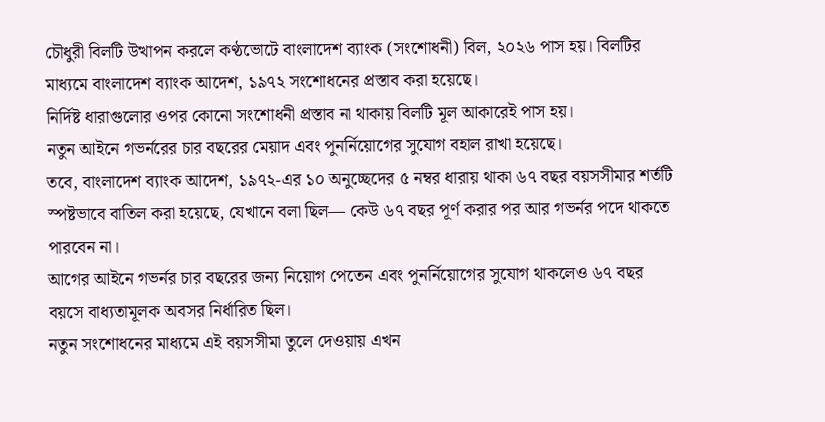চৌধুরী বিলটি উত্থাপন করলে কণ্ঠভোটে বাংলাদেশ ব্যাংক (সংশোধনী) বিল, ২০২৬ পাস হয়। বিলটির মাধ্যমে বাংলাদেশ ব্যাংক আদেশ, ১৯৭২ সংশোধনের প্রস্তাব করা হয়েছে।
নির্দিষ্ট ধারাগুলোর ওপর কোনো সংশোধনী প্রস্তাব না থাকায় বিলটি মূল আকারেই পাস হয়।
নতুন আইনে গভর্নরের চার বছরের মেয়াদ এবং পুনর্নিয়োগের সুযোগ বহাল রাখা হয়েছে।
তবে, বাংলাদেশ ব্যাংক আদেশ, ১৯৭২-এর ১০ অনুচ্ছেদের ৫ নম্বর ধারায় থাকা ৬৭ বছর বয়সসীমার শর্তটি স্পষ্টভাবে বাতিল করা হয়েছে, যেখানে বলা ছিল— কেউ ৬৭ বছর পূর্ণ করার পর আর গভর্নর পদে থাকতে পারবেন না।
আগের আইনে গভর্নর চার বছরের জন্য নিয়োগ পেতেন এবং পুনর্নিয়োগের সুযোগ থাকলেও ৬৭ বছর বয়সে বাধ্যতামূলক অবসর নির্ধারিত ছিল।
নতুন সংশোধনের মাধ্যমে এই বয়সসীমা তুলে দেওয়ায় এখন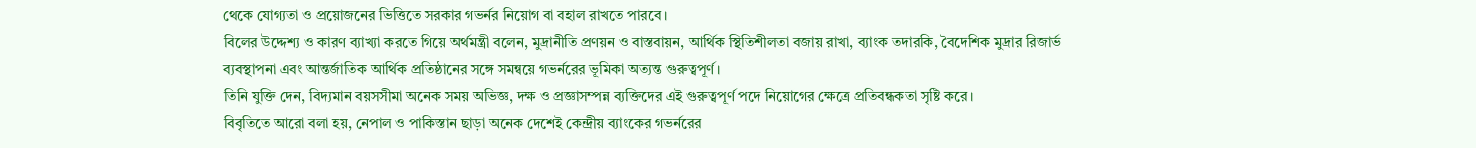থেকে যোগ্যতা ও প্রয়োজনের ভিত্তিতে সরকার গভর্নর নিয়োগ বা বহাল রাখতে পারবে।
বিলের উদ্দেশ্য ও কারণ ব্যাখ্যা করতে গিয়ে অর্থমন্ত্রী বলেন, মুদ্রানীতি প্রণয়ন ও বাস্তবায়ন, আর্থিক স্থিতিশীলতা বজায় রাখা, ব্যাংক তদারকি, বৈদেশিক মুদ্রার রিজার্ভ ব্যবস্থাপনা এবং আন্তর্জাতিক আর্থিক প্রতিষ্ঠানের সঙ্গে সমন্বয়ে গভর্নরের ভূমিকা অত্যন্ত গুরুত্বপূর্ণ।
তিনি যুক্তি দেন, বিদ্যমান বয়সসীমা অনেক সময় অভিজ্ঞ, দক্ষ ও প্রজ্ঞাসম্পন্ন ব্যক্তিদের এই গুরুত্বপূর্ণ পদে নিয়োগের ক্ষেত্রে প্রতিবন্ধকতা সৃষ্টি করে।
বিবৃতিতে আরো বলা হয়, নেপাল ও পাকিস্তান ছাড়া অনেক দেশেই কেন্দ্রীয় ব্যাংকের গভর্নরের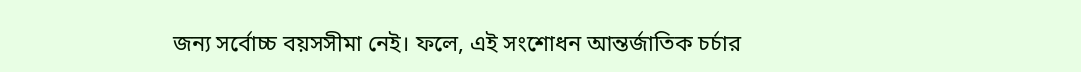জন্য সর্বোচ্চ বয়সসীমা নেই। ফলে, এই সংশোধন আন্তর্জাতিক চর্চার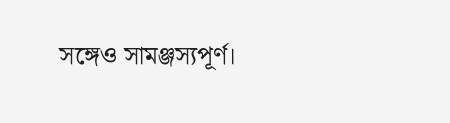সঙ্গেও সামঞ্জস্যপূর্ণ।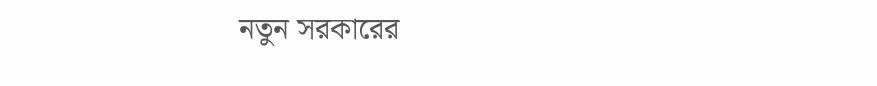নতুন সরকারের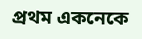প্রথম একনেকে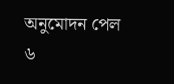অনুমোদন পেল ৬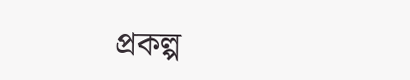প্রকল্প